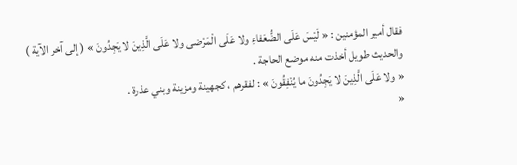فقال أمير المؤمنين : « لَيْسَ عَلَى الضُّعَفاءِ ولا عَلَى الْمَرْضى ولا عَلَى الَّذِينَ لا يَجِدُونَ » ( إلى آخر الآية )
والحديث طويل أخذت منه موضع الحاجة .
« ولا عَلَى الَّذِينَ لا يَجِدُونَ ما يُنْفِقُونَ » : لفقرهم ، كجهينة ومزينة وبني عذرة .
«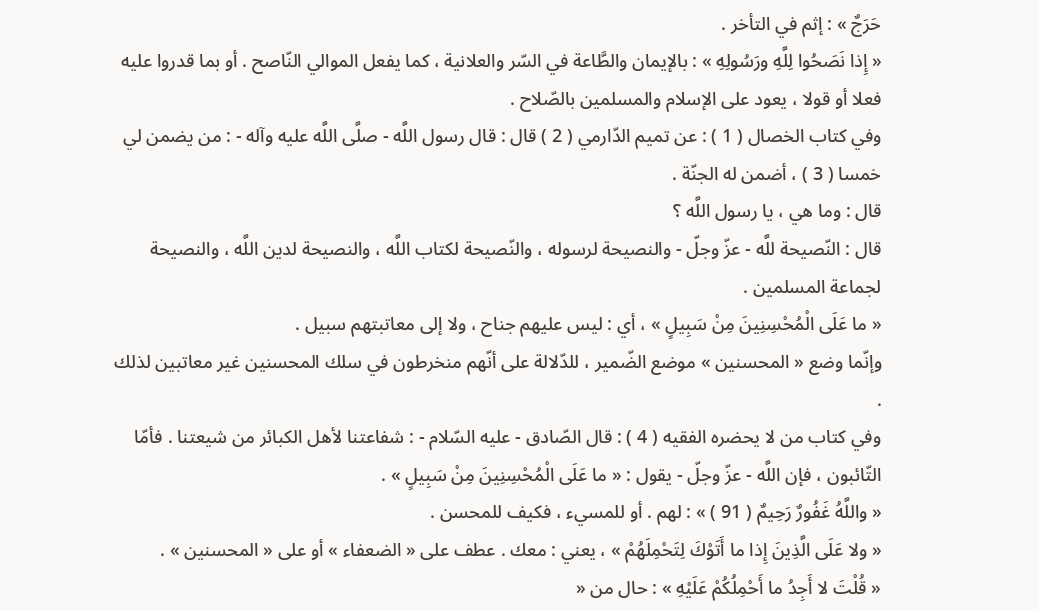حَرَجٌ » : إثم في التأخر .
« إِذا نَصَحُوا لِلَّهِ ورَسُولِهِ » : بالإيمان والطَّاعة في السّر والعلانية ، كما يفعل الموالي النّاصح . أو بما قدروا عليه فعلا أو قولا ، يعود على الإسلام والمسلمين بالصّلاح .
وفي كتاب الخصال ( 1 ) : عن تميم الدّارمي ( 2 ) قال : قال رسول اللَّه - صلَّى اللَّه عليه وآله - : من يضمن لي خمسا ( 3 ) ، أضمن له الجنّة .
قال : وما هي ، يا رسول اللَّه ؟
قال : النّصيحة للَّه - عزّ وجلّ - والنصيحة لرسوله ، والنّصيحة لكتاب اللَّه ، والنصيحة لدين اللَّه ، والنصيحة لجماعة المسلمين .
« ما عَلَى الْمُحْسِنِينَ مِنْ سَبِيلٍ » ، أي : ليس عليهم جناح ، ولا إلى معاتبتهم سبيل .
وإنّما وضع « المحسنين » موضع الضّمير ، للدّلالة على أنّهم منخرطون في سلك المحسنين غير معاتبين لذلك .
وفي كتاب من لا يحضره الفقيه ( 4 ) : قال الصّادق - عليه السّلام - : شفاعتنا لأهل الكبائر من شيعتنا . فأمّا التّائبون ، فإن اللَّه - عزّ وجلّ - يقول : « ما عَلَى الْمُحْسِنِينَ مِنْ سَبِيلٍ » .
« واللَّهُ غَفُورٌ رَحِيمٌ ( 91 ) » : لهم . أو للمسيء ، فكيف للمحسن .
« ولا عَلَى الَّذِينَ إِذا ما أَتَوْكَ لِتَحْمِلَهُمْ » ، يعني : معك . عطف على « الضعفاء » أو على « المحسنين » .
« قُلْتَ لا أَجِدُ ما أَحْمِلُكُمْ عَلَيْهِ » : حال من «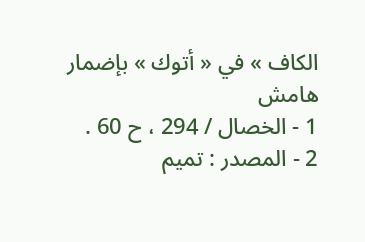الكاف » في « أتوك » بإضمار
هامش
1 - الخصال / 294 ، ح 60 .
2 - المصدر : تميم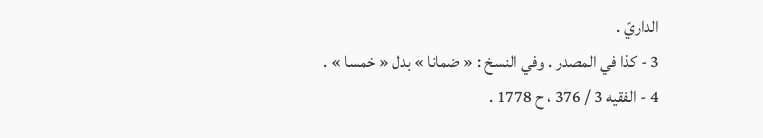الداريّ .
3 - كذا في المصدر . وفي النسخ : « ضمانا » بدل « خمسا » .
4 - الفقيه 3 / 376 ، ح 1778 .